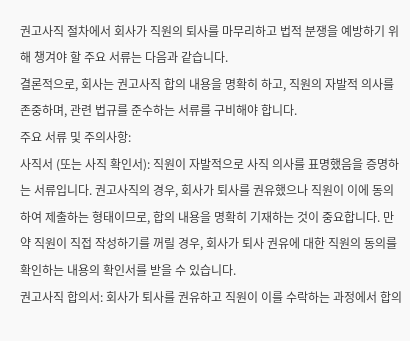권고사직 절차에서 회사가 직원의 퇴사를 마무리하고 법적 분쟁을 예방하기 위해 챙겨야 할 주요 서류는 다음과 같습니다.
결론적으로, 회사는 권고사직 합의 내용을 명확히 하고, 직원의 자발적 의사를 존중하며, 관련 법규를 준수하는 서류를 구비해야 합니다.
주요 서류 및 주의사항:
사직서 (또는 사직 확인서): 직원이 자발적으로 사직 의사를 표명했음을 증명하는 서류입니다. 권고사직의 경우, 회사가 퇴사를 권유했으나 직원이 이에 동의하여 제출하는 형태이므로, 합의 내용을 명확히 기재하는 것이 중요합니다. 만약 직원이 직접 작성하기를 꺼릴 경우, 회사가 퇴사 권유에 대한 직원의 동의를 확인하는 내용의 확인서를 받을 수 있습니다.
권고사직 합의서: 회사가 퇴사를 권유하고 직원이 이를 수락하는 과정에서 합의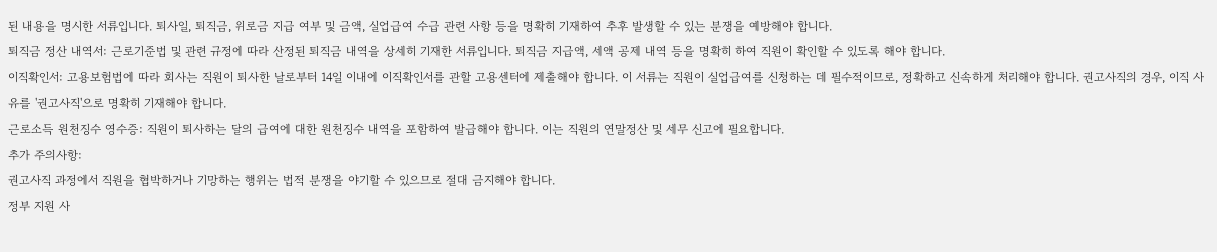된 내용을 명시한 서류입니다. 퇴사일, 퇴직금, 위로금 지급 여부 및 금액, 실업급여 수급 관련 사항 등을 명확히 기재하여 추후 발생할 수 있는 분쟁을 예방해야 합니다.
퇴직금 정산 내역서: 근로기준법 및 관련 규정에 따라 산정된 퇴직금 내역을 상세히 기재한 서류입니다. 퇴직금 지급액, 세액 공제 내역 등을 명확히 하여 직원이 확인할 수 있도록 해야 합니다.
이직확인서: 고용보험법에 따라 회사는 직원이 퇴사한 날로부터 14일 이내에 이직확인서를 관할 고용센터에 제출해야 합니다. 이 서류는 직원이 실업급여를 신청하는 데 필수적이므로, 정확하고 신속하게 처리해야 합니다. 권고사직의 경우, 이직 사유를 '권고사직'으로 명확히 기재해야 합니다.
근로소득 원천징수 영수증: 직원이 퇴사하는 달의 급여에 대한 원천징수 내역을 포함하여 발급해야 합니다. 이는 직원의 연말정산 및 세무 신고에 필요합니다.
추가 주의사항:
권고사직 과정에서 직원을 협박하거나 기망하는 행위는 법적 분쟁을 야기할 수 있으므로 절대 금지해야 합니다.
정부 지원 사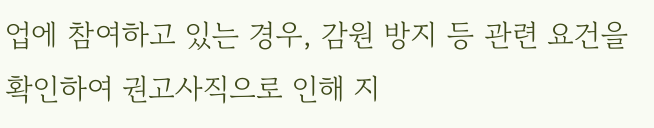업에 참여하고 있는 경우, 감원 방지 등 관련 요건을 확인하여 권고사직으로 인해 지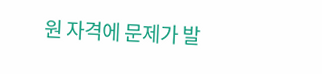원 자격에 문제가 발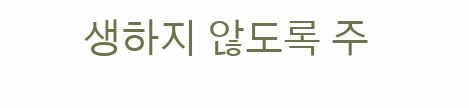생하지 않도록 주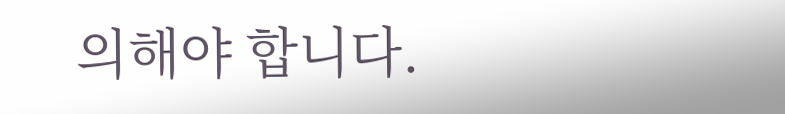의해야 합니다.